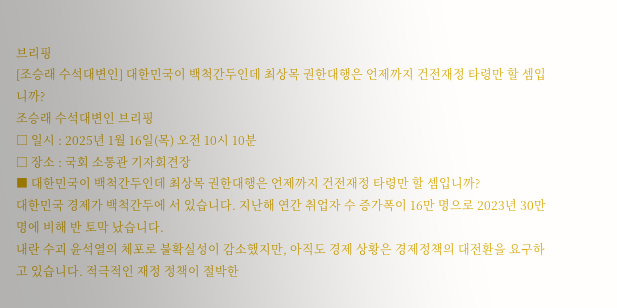브리핑
[조승래 수석대변인] 대한민국이 백척간두인데 최상목 권한대행은 언제까지 건전재정 타령만 할 셈입니까?
조승래 수석대변인 브리핑
□ 일시 : 2025년 1월 16일(목) 오전 10시 10분
□ 장소 : 국회 소통관 기자회견장
■ 대한민국이 백척간두인데 최상목 권한대행은 언제까지 건전재정 타령만 할 셈입니까?
대한민국 경제가 백척간두에 서 있습니다. 지난해 연간 취업자 수 증가폭이 16만 명으로 2023년 30만 명에 비해 반 토막 났습니다.
내란 수괴 윤석열의 체포로 불확실성이 감소했지만, 아직도 경제 상황은 경제정책의 대전환을 요구하고 있습니다. 적극적인 재정 정책이 절박한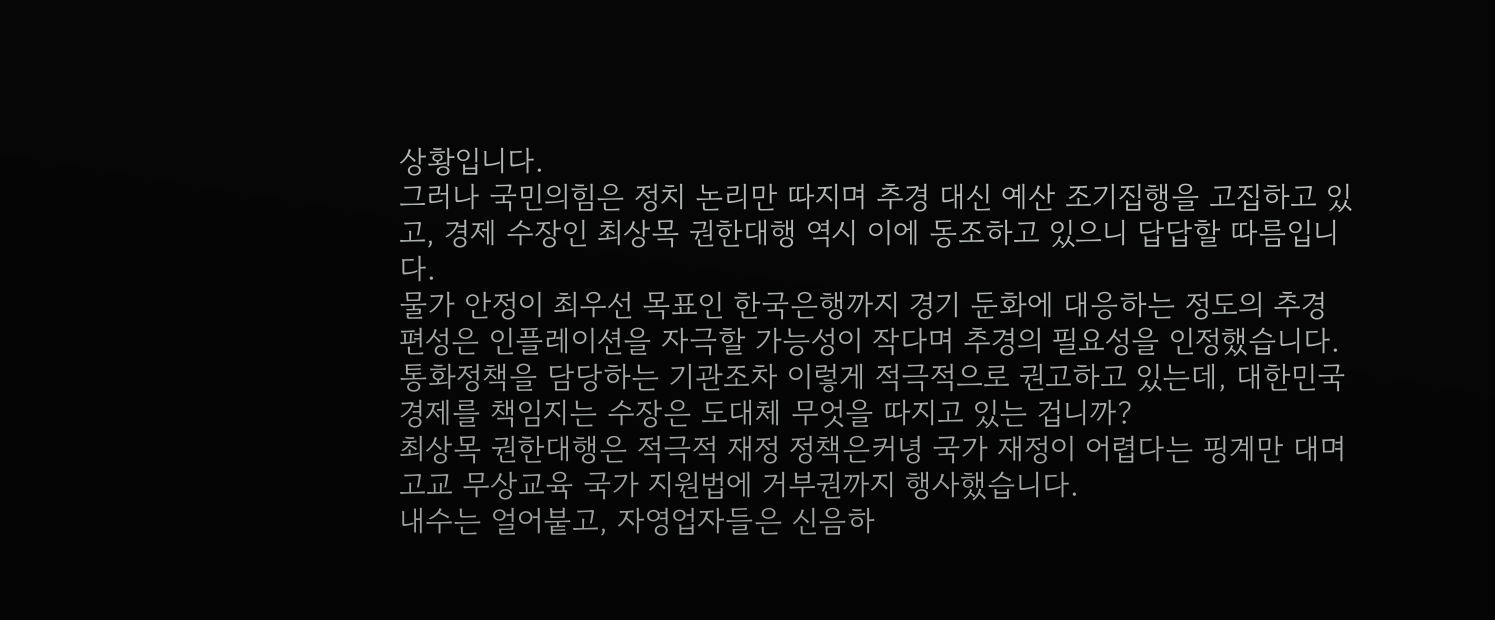상황입니다.
그러나 국민의힘은 정치 논리만 따지며 추경 대신 예산 조기집행을 고집하고 있고, 경제 수장인 최상목 권한대행 역시 이에 동조하고 있으니 답답할 따름입니다.
물가 안정이 최우선 목표인 한국은행까지 경기 둔화에 대응하는 정도의 추경 편성은 인플레이션을 자극할 가능성이 작다며 추경의 필요성을 인정했습니다.
통화정책을 담당하는 기관조차 이렇게 적극적으로 권고하고 있는데, 대한민국 경제를 책임지는 수장은 도대체 무엇을 따지고 있는 겁니까?
최상목 권한대행은 적극적 재정 정책은커녕 국가 재정이 어렵다는 핑계만 대며 고교 무상교육 국가 지원법에 거부권까지 행사했습니다.
내수는 얼어붙고, 자영업자들은 신음하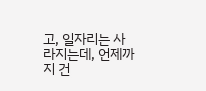고, 일자리는 사라지는데, 언제까지 건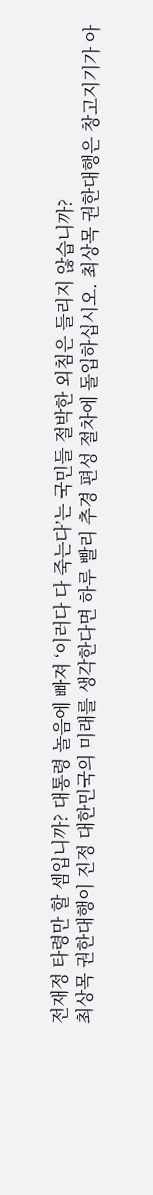전재정 타령만 할 셈입니까? 대통령 놀음에 빠져 ‘이러다 다 죽는다’는 국민들 절박한 외침은 들리지 않습니까?
최상목 권한대행이 진정 대한민국의 미래를 생각한다면 하루 빨리 추경 편성 절차에 돌입하십시오. 최상목 권한대행은 창고지기가 아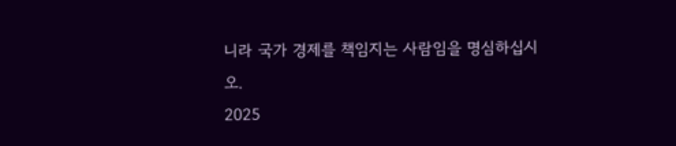니라 국가 경제를 책임지는 사람임을 명심하십시오.
2025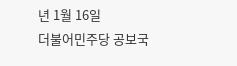년 1월 16일
더불어민주당 공보국